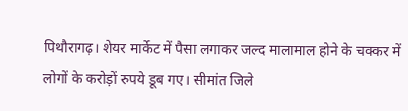पिथौरागढ़। शेयर मार्केट में पैसा लगाकर जल्द मालामाल होने के चक्कर में लोगों के करोड़ों रुपये डूब गए। सीमांत जिले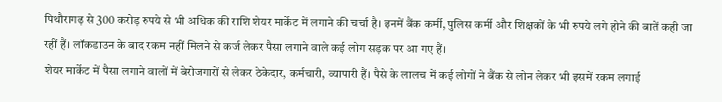पिथौरागढ़ से 300 करोड़ रुपये से भी अधिक की राशि शेयर मार्केट में लगाने की चर्चा है। इनमें बैंक कर्मी, पुलिस कर्मी और शिक्षकों के भी रुपये लगे होने की बातें कही जा रहीं हैं। लॉकडाउन के बाद रकम नहीं मिलने से कर्ज लेकर पैसा लगाने वाले कई लोग सड़क पर आ गए हैं।
शेयर मार्केट में पैसा लगाने वालों में बेरोजगारों से लेकर ठेकेदार, कर्मचारी, व्यापारी हैं। पैसे के लालच में कई लोगों ने बैंक से लोन लेकर भी इसमें रकम लगाई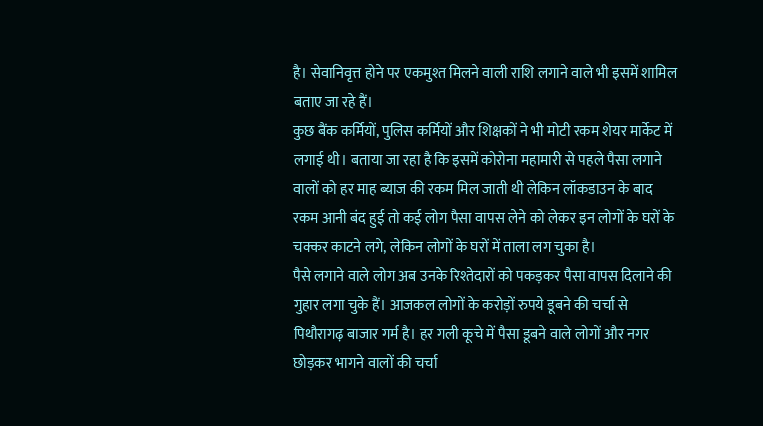है। सेवानिवृत्त होने पर एकमुश्त मिलने वाली राशि लगाने वाले भी इसमें शामिल बताए जा रहे हैं।
कुछ बैंक कर्मियों, पुलिस कर्मियों और शिक्षकों ने भी मोटी रकम शेयर मार्केट में लगाई थी। बताया जा रहा है कि इसमें कोरोना महामारी से पहले पैसा लगाने वालों को हर माह ब्याज की रकम मिल जाती थी लेकिन लॉकडाउन के बाद रकम आनी बंद हुई तो कई लोग पैसा वापस लेने को लेकर इन लोगों के घरों के चक्कर काटने लगे, लेकिन लोगों के घरों में ताला लग चुका है।
पैसे लगाने वाले लोग अब उनके रिश्तेदारों को पकड़कर पैसा वापस दिलाने की गुहार लगा चुके हैं। आजकल लोगों के करोड़ों रुपये डूबने की चर्चा से पिथौरागढ़ बाजार गर्म है। हर गली कूचे में पैसा डूबने वाले लोगों और नगर छोड़कर भागने वालों की चर्चा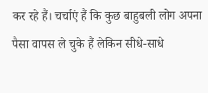कर रहे हैं। चर्चाएं हैं कि कुछ बाहुबली लोग अपना पैसा वापस ले चुके हैं लेकिन सीधे-साधे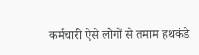कर्मचारी ऐसे लोगों से तमाम हथकंडे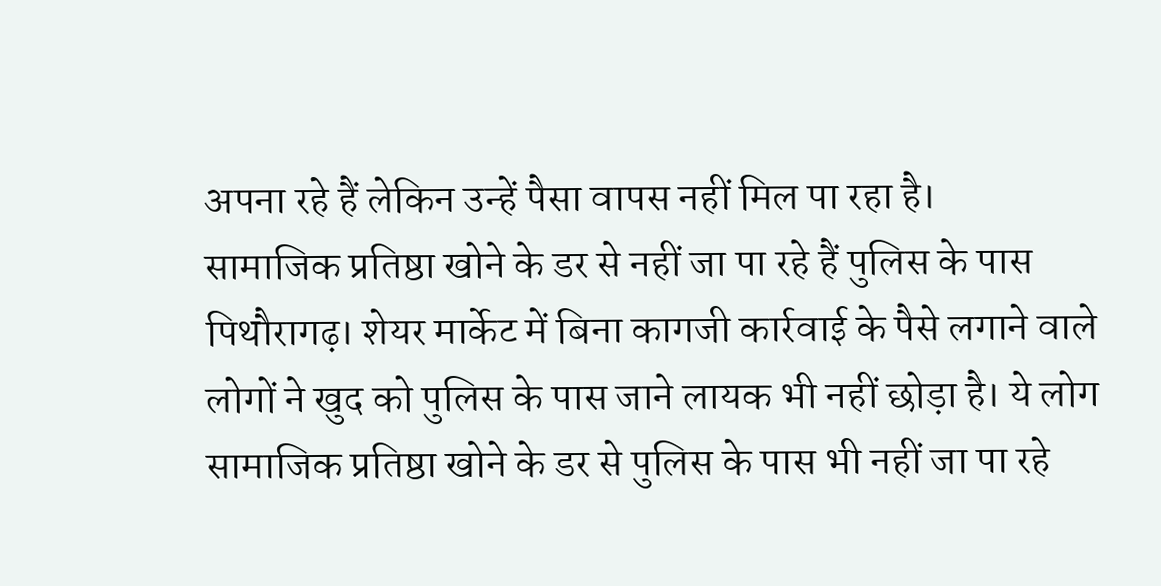अपना रहे हैं लेकिन उन्हें पैसा वापस नहीं मिल पा रहा है।
सामाजिक प्रतिष्ठा खोने के डर से नहीं जा पा रहे हैं पुलिस के पास
पिथौरागढ़। शेयर मार्केट में बिना कागजी कार्रवाई के पैसे लगाने वाले लोगों ने खुद को पुलिस के पास जाने लायक भी नहीं छोड़ा है। ये लोग सामाजिक प्रतिष्ठा खोने के डर से पुलिस के पास भी नहीं जा पा रहे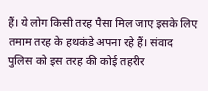हैं। ये लोग किसी तरह पैसा मिल जाए इसके लिए तमाम तरह के हथकंडे अपना रहे हैं। संवाद
पुलिस को इस तरह की कोई तहरीर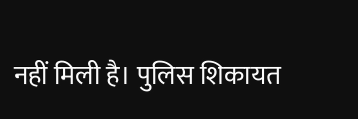नहीं मिली है। पुलिस शिकायत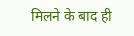मिलने के बाद ही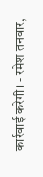कार्रवाई करेगी। - रमेश तनवार,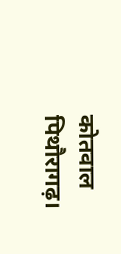कोतवाल पिथौरागढ़।